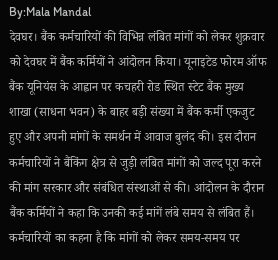By:Mala Mandal
देवघर। बैंक कर्मचारियों की विभिन्न लंबित मांगों को लेकर शुक्रवार को देवघर में बैंक कर्मियों ने आंदोलन किया। यूनाइटेड फोरम ऑफ बैंक यूनियंस के आह्वान पर कचहरी रोड स्थित स्टेट बैंक मुख्य शाखा (साधना भवन) के बाहर बड़ी संख्या में बैंक कर्मी एकजुट हुए और अपनी मांगों के समर्थन में आवाज बुलंद की। इस दौरान कर्मचारियों ने बैंकिंग क्षेत्र से जुड़ी लंबित मांगों को जल्द पूरा करने की मांग सरकार और संबंधित संस्थाओं से की। आंदोलन के दौरान बैंक कर्मियों ने कहा कि उनकी कई मांगें लंबे समय से लंबित हैं। कर्मचारियों का कहना है कि मांगों को लेकर समय-समय पर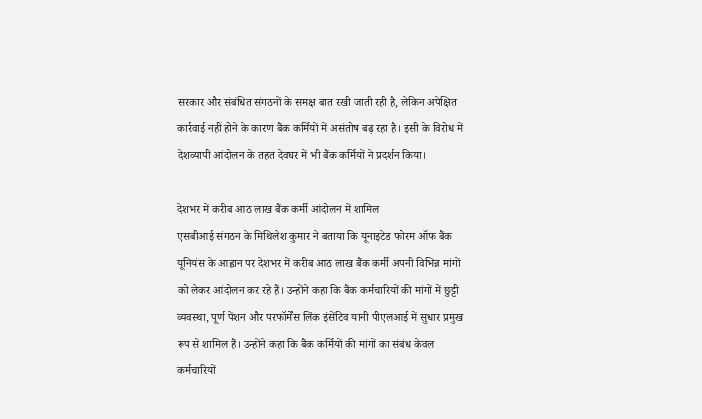सरकार और संबंधित संगठनों के समक्ष बात रखी जाती रही है, लेकिन अपेक्षित कार्रवाई नहीं होने के कारण बैंक कर्मियों में असंतोष बढ़ रहा है। इसी के विरोध में देशव्यापी आंदोलन के तहत देवघर में भी बैंक कर्मियों ने प्रदर्शन किया।

देशभर में करीब आठ लाख बैंक कर्मी आंदोलन में शामिल
एसबीआई संगठन के मिथिलेश कुमार ने बताया कि यूनाइटेड फोरम ऑफ बैंक यूनियंस के आह्वान पर देशभर में करीब आठ लाख बैंक कर्मी अपनी विभिन्न मांगों को लेकर आंदोलन कर रहे हैं। उन्होंने कहा कि बैंक कर्मचारियों की मांगों में छुट्टी व्यवस्था, पूर्ण पेंशन और परफॉर्मेंस लिंक इंसेंटिव यानी पीएलआई में सुधार प्रमुख रूप से शामिल हैं। उन्होंने कहा कि बैंक कर्मियों की मांगों का संबंध केवल कर्मचारियों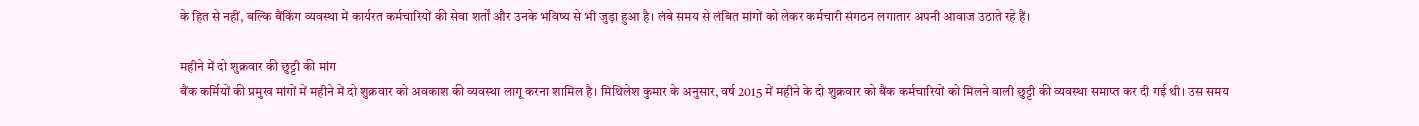के हित से नहीं, बल्कि बैंकिंग व्यवस्था में कार्यरत कर्मचारियों की सेवा शर्तों और उनके भविष्य से भी जुड़ा हुआ है। लंबे समय से लंबित मांगों को लेकर कर्मचारी संगठन लगातार अपनी आवाज उठाते रहे हैं।

महीने में दो शुक्रवार की छुट्टी की मांग
बैंक कर्मियों की प्रमुख मांगों में महीने में दो शुक्रवार को अवकाश की व्यवस्था लागू करना शामिल है। मिथिलेश कुमार के अनुसार, वर्ष 2015 में महीने के दो शुक्रवार को बैंक कर्मचारियों को मिलने वाली छुट्टी की व्यवस्था समाप्त कर दी गई थी। उस समय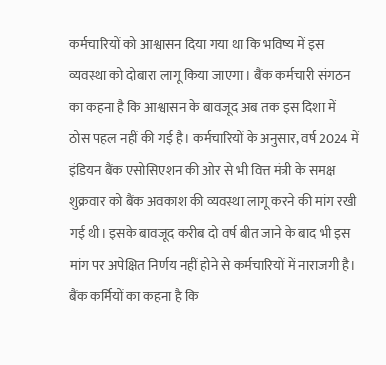कर्मचारियों को आश्वासन दिया गया था कि भविष्य में इस व्यवस्था को दोबारा लागू किया जाएगा। बैंक कर्मचारी संगठन का कहना है कि आश्वासन के बावजूद अब तक इस दिशा में ठोस पहल नहीं की गई है। कर्मचारियों के अनुसार, वर्ष 2024 में इंडियन बैंक एसोसिएशन की ओर से भी वित्त मंत्री के समक्ष शुक्रवार को बैंक अवकाश की व्यवस्था लागू करने की मांग रखी गई थी। इसके बावजूद करीब दो वर्ष बीत जाने के बाद भी इस मांग पर अपेक्षित निर्णय नहीं होने से कर्मचारियों में नाराजगी है। बैंक कर्मियों का कहना है कि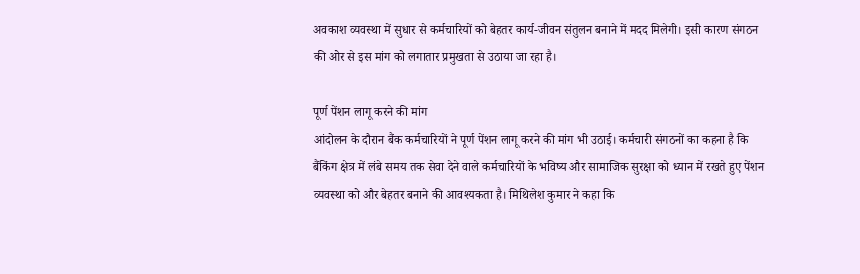अवकाश व्यवस्था में सुधार से कर्मचारियों को बेहतर कार्य-जीवन संतुलन बनाने में मदद मिलेगी। इसी कारण संगठन की ओर से इस मांग को लगातार प्रमुखता से उठाया जा रहा है।

पूर्ण पेंशन लागू करने की मांग
आंदोलन के दौरान बैंक कर्मचारियों ने पूर्ण पेंशन लागू करने की मांग भी उठाई। कर्मचारी संगठनों का कहना है कि बैंकिंग क्षेत्र में लंबे समय तक सेवा देने वाले कर्मचारियों के भविष्य और सामाजिक सुरक्षा को ध्यान में रखते हुए पेंशन व्यवस्था को और बेहतर बनाने की आवश्यकता है। मिथिलेश कुमार ने कहा कि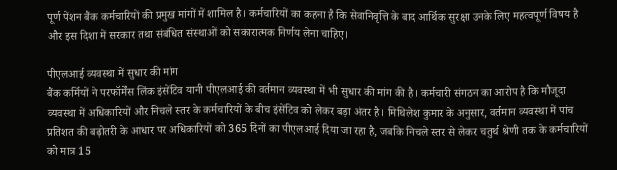पूर्ण पेंशन बैंक कर्मचारियों की प्रमुख मांगों में शामिल है। कर्मचारियों का कहना है कि सेवानिवृत्ति के बाद आर्थिक सुरक्षा उनके लिए महत्वपूर्ण विषय है और इस दिशा में सरकार तथा संबंधित संस्थाओं को सकारात्मक निर्णय लेना चाहिए।

पीएलआई व्यवस्था में सुधार की मांग
बैंक कर्मियों ने परफॉर्मेंस लिंक इंसेंटिव यानी पीएलआई की वर्तमान व्यवस्था में भी सुधार की मांग की है। कर्मचारी संगठन का आरोप है कि मौजूदा व्यवस्था में अधिकारियों और निचले स्तर के कर्मचारियों के बीच इंसेंटिव को लेकर बड़ा अंतर है। मिथिलेश कुमार के अनुसार, वर्तमान व्यवस्था में पांच प्रतिशत की बढ़ोतरी के आधार पर अधिकारियों को 365 दिनों का पीएलआई दिया जा रहा है, जबकि निचले स्तर से लेकर चतुर्थ श्रेणी तक के कर्मचारियों को मात्र 15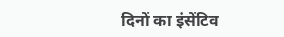दिनों का इंसेंटिव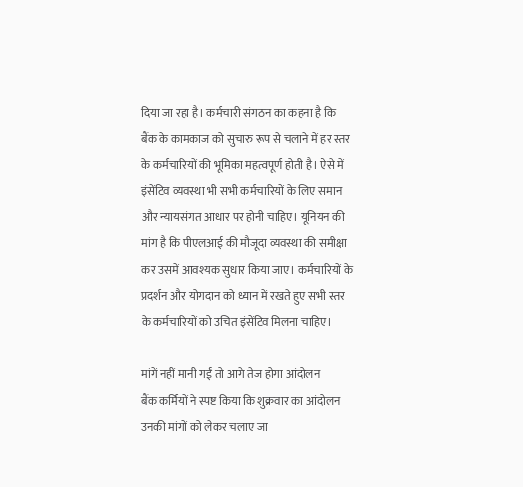दिया जा रहा है। कर्मचारी संगठन का कहना है कि बैंक के कामकाज को सुचारु रूप से चलाने में हर स्तर के कर्मचारियों की भूमिका महत्वपूर्ण होती है। ऐसे में इंसेंटिव व्यवस्था भी सभी कर्मचारियों के लिए समान और न्यायसंगत आधार पर होनी चाहिए। यूनियन की मांग है कि पीएलआई की मौजूदा व्यवस्था की समीक्षा कर उसमें आवश्यक सुधार किया जाए। कर्मचारियों के प्रदर्शन और योगदान को ध्यान में रखते हुए सभी स्तर के कर्मचारियों को उचित इंसेंटिव मिलना चाहिए।

मांगें नहीं मानी गईं तो आगे तेज होगा आंदोलन
बैंक कर्मियों ने स्पष्ट किया कि शुक्रवार का आंदोलन उनकी मांगों को लेकर चलाए जा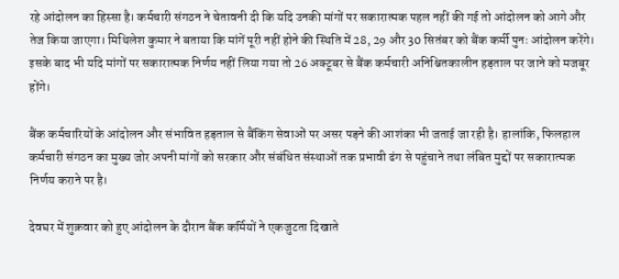रहे आंदोलन का हिस्सा है। कर्मचारी संगठन ने चेतावनी दी कि यदि उनकी मांगों पर सकारात्मक पहल नहीं की गई तो आंदोलन को आगे और तेज किया जाएगा। मिथिलेश कुमार ने बताया कि मांगें पूरी नहीं होने की स्थिति में 28, 29 और 30 सितंबर को बैंक कर्मी पुनः आंदोलन करेंगे। इसके बाद भी यदि मांगों पर सकारात्मक निर्णय नहीं लिया गया तो 26 अक्टूबर से बैंक कर्मचारी अनिश्चितकालीन हड़ताल पर जाने को मजबूर होंगे।

बैंक कर्मचारियों के आंदोलन और संभावित हड़ताल से बैंकिंग सेवाओं पर असर पड़ने की आशंका भी जताई जा रही है। हालांकि, फिलहाल कर्मचारी संगठन का मुख्य जोर अपनी मांगों को सरकार और संबंधित संस्थाओं तक प्रभावी ढंग से पहुंचाने तथा लंबित मुद्दों पर सकारात्मक निर्णय कराने पर है।

देवघर में शुक्रवार को हुए आंदोलन के दौरान बैंक कर्मियों ने एकजुटता दिखाते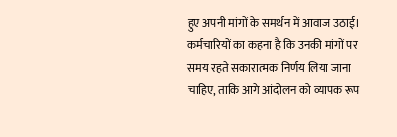हुए अपनी मांगों के समर्थन में आवाज उठाई। कर्मचारियों का कहना है कि उनकी मांगों पर समय रहते सकारात्मक निर्णय लिया जाना चाहिए, ताकि आगे आंदोलन को व्यापक रूप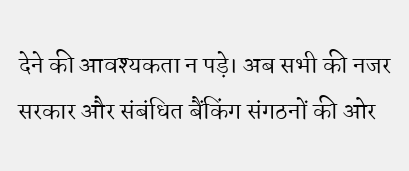देने की आवश्यकता न पड़े। अब सभी की नजर सरकार और संबंधित बैंकिंग संगठनों की ओर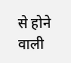से होने वाली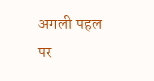अगली पहल पर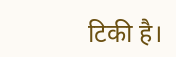टिकी है।